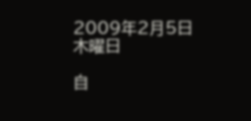2009年2月5日木曜日

自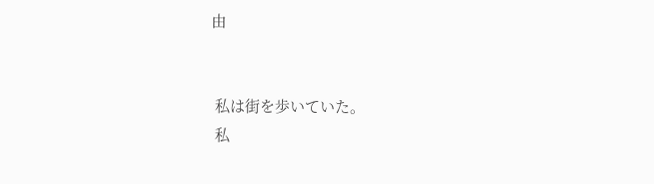由


 私は街を歩いていた。
 私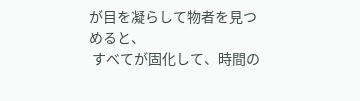が目を凝らして物者を見つめると、
 すべてが固化して、時間の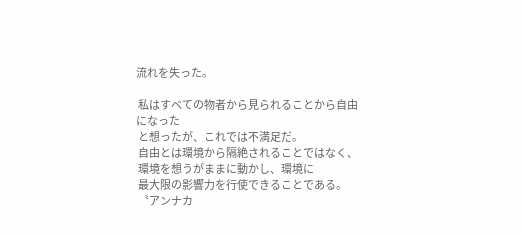流れを失った。

 私はすべての物者から見られることから自由になった
 と想ったが、これでは不満足だ。
 自由とは環境から隔絶されることではなく、
 環境を想うがままに動かし、環境に
 最大限の影響力を行使できることである。
 〝アンナカ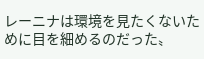レーニナは環境を見たくないために目を細めるのだった〟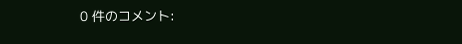0 件のコメント: